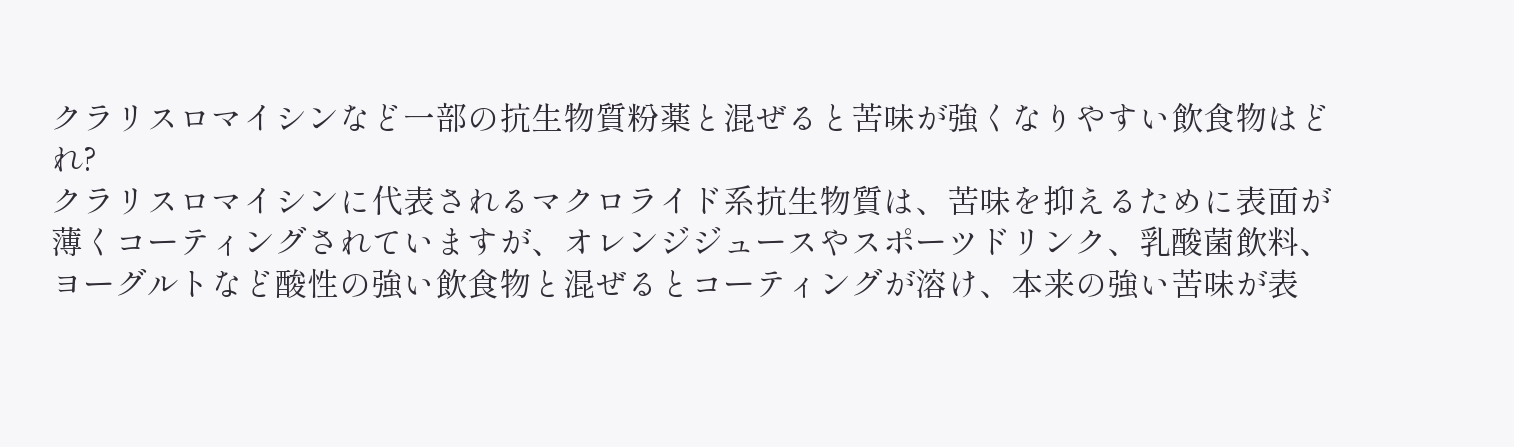クラリスロマイシンなど一部の抗生物質粉薬と混ぜると苦味が強くなりやすい飲食物はどれ?
クラリスロマイシンに代表されるマクロライド系抗生物質は、苦味を抑えるために表面が薄くコーティングされていますが、オレンジジュースやスポーツドリンク、乳酸菌飲料、ヨーグルトなど酸性の強い飲食物と混ぜるとコーティングが溶け、本来の強い苦味が表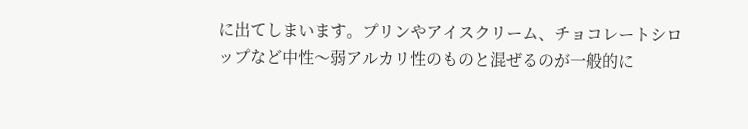に出てしまいます。プリンやアイスクリーム、チョコレートシロップなど中性〜弱アルカリ性のものと混ぜるのが一般的に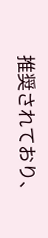推奨されており、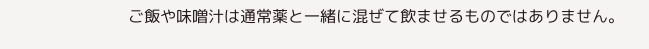ご飯や味噌汁は通常薬と一緒に混ぜて飲ませるものではありません。